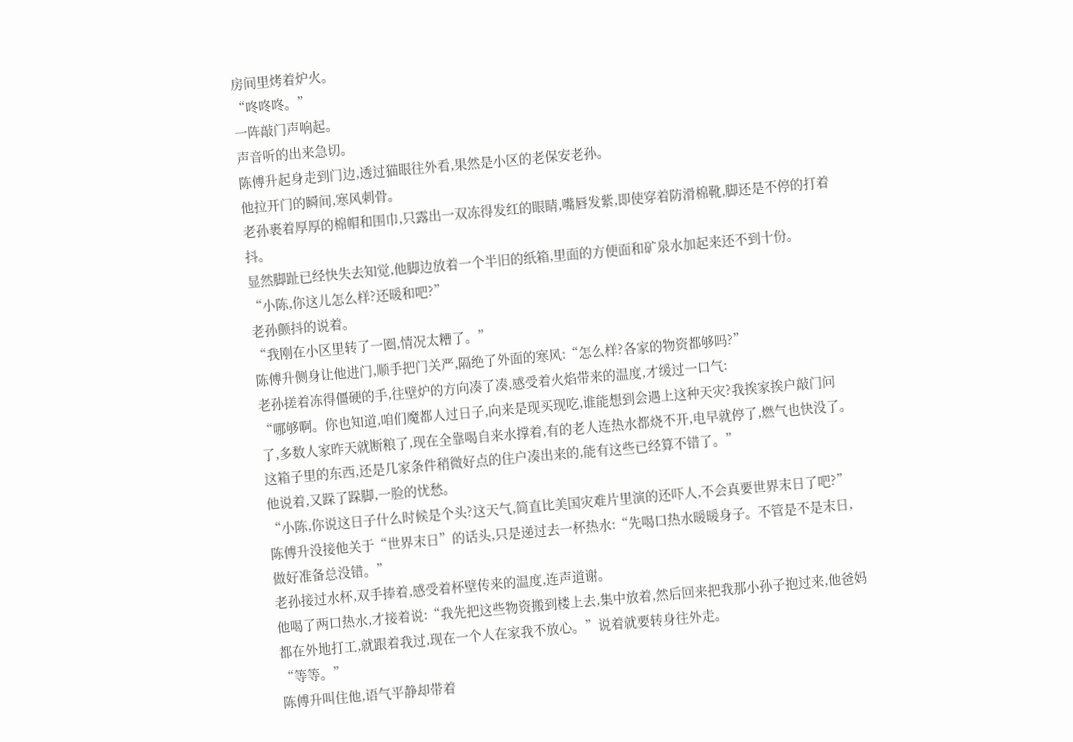房间里烤着炉火。
“咚咚咚。”
一阵敲门声响起。
声音听的出来急切。
陈傅升起身走到门边,透过猫眼往外看,果然是小区的老保安老孙。
他拉开门的瞬间,寒风刺骨。
老孙裹着厚厚的棉帽和围巾,只露出一双冻得发红的眼睛,嘴唇发紫,即使穿着防滑棉靴,脚还是不停的打着抖。
显然脚趾已经快失去知觉,他脚边放着一个半旧的纸箱,里面的方便面和矿泉水加起来还不到十份。
“小陈,你这儿怎么样?还暖和吧?”
老孙颤抖的说着。
“我刚在小区里转了一圈,情况太糟了。”
陈傅升侧身让他进门,顺手把门关严,隔绝了外面的寒风:“怎么样?各家的物资都够吗?”
老孙搓着冻得僵硬的手,往壁炉的方向凑了凑,感受着火焰带来的温度,才缓过一口气:
“哪够啊。你也知道,咱们魔都人过日子,向来是现买现吃,谁能想到会遇上这种天灾?我挨家挨户敲门问了,多数人家昨天就断粮了,现在全靠喝自来水撑着,有的老人连热水都烧不开,电早就停了,燃气也快没了。这箱子里的东西,还是几家条件稍微好点的住户凑出来的,能有这些已经算不错了。”
他说着,又跺了跺脚,一脸的忧愁。
“小陈,你说这日子什么时候是个头?这天气,简直比美国灾难片里演的还吓人,不会真要世界末日了吧?”
陈傅升没接他关于“世界末日”的话头,只是递过去一杯热水:“先喝口热水暖暖身子。不管是不是末日,做好准备总没错。”
老孙接过水杯,双手捧着,感受着杯壁传来的温度,连声道谢。
他喝了两口热水,才接着说:“我先把这些物资搬到楼上去,集中放着,然后回来把我那小孙子抱过来,他爸妈都在外地打工,就跟着我过,现在一个人在家我不放心。”说着就要转身往外走。
“等等。”
陈傅升叫住他,语气平静却带着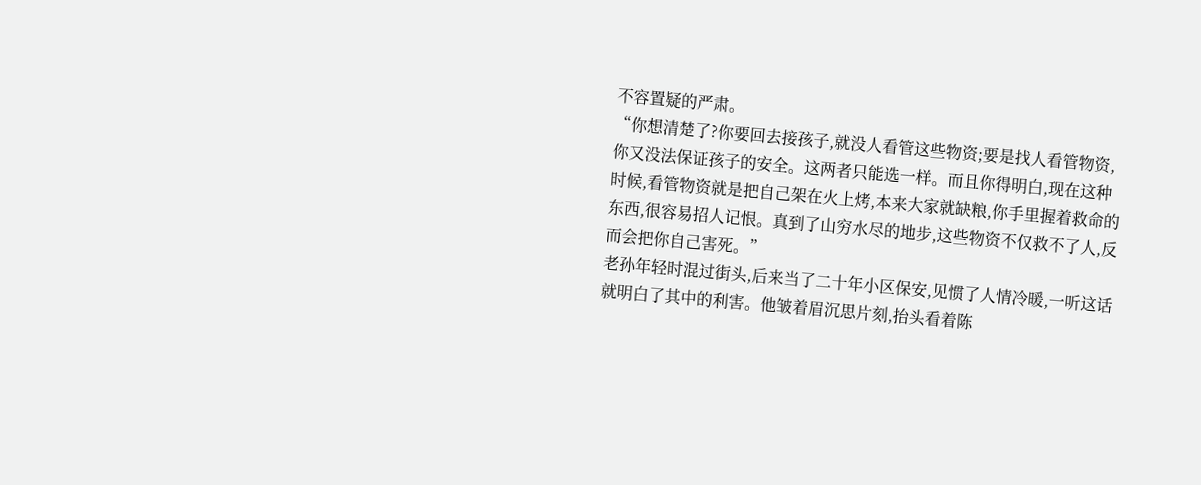不容置疑的严肃。
“你想清楚了?你要回去接孩子,就没人看管这些物资;要是找人看管物资,你又没法保证孩子的安全。这两者只能选一样。而且你得明白,现在这种时候,看管物资就是把自己架在火上烤,本来大家就缺粮,你手里握着救命的东西,很容易招人记恨。真到了山穷水尽的地步,这些物资不仅救不了人,反而会把你自己害死。”
老孙年轻时混过街头,后来当了二十年小区保安,见惯了人情冷暖,一听这话就明白了其中的利害。他皱着眉沉思片刻,抬头看着陈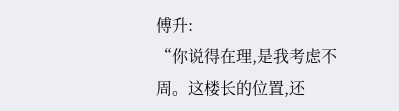傅升:
“你说得在理,是我考虑不周。这楼长的位置,还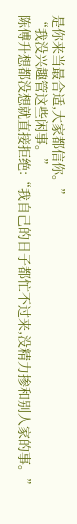是你来当最合适,大家都信你。”
“我没兴趣管这些闲事。”
陈傅升想都没想就直接拒绝:“我自己的日子都忙不过来,没精力掺和别人家的事。”